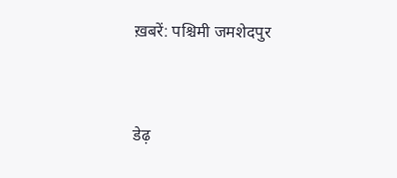ख़बरें: पश्चिमी जमशेदपुर


डेढ़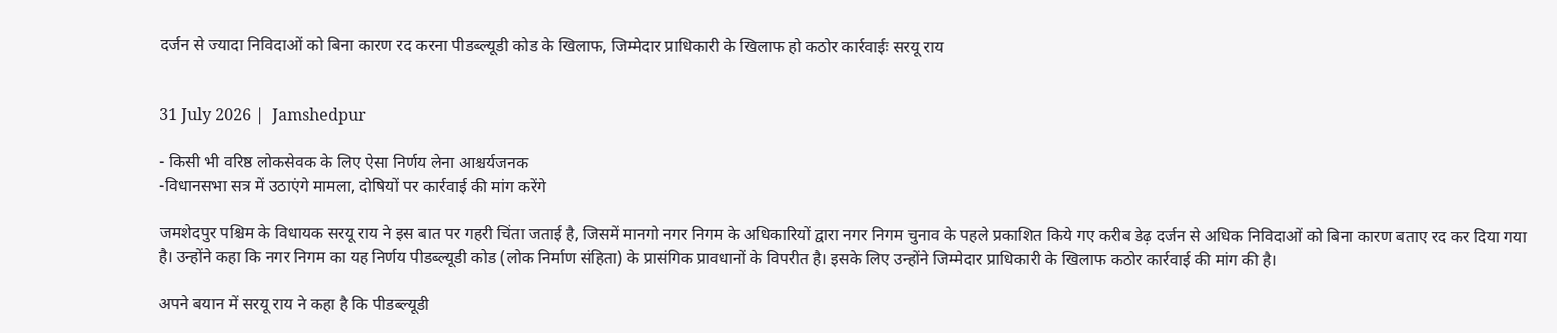दर्जन से ज्यादा निविदाओं को बिना कारण रद करना पीडब्ल्यूडी कोड के खिलाफ, जिम्मेदार प्राधिकारी के खिलाफ हो कठोर कार्रवाईः सरयू राय


31 July 2026 |  Jamshedpur

- किसी भी वरिष्ठ लोकसेवक के लिए ऐसा निर्णय लेना आश्चर्यजनक
-विधानसभा सत्र में उठाएंगे मामला, दोषियों पर कार्रवाई की मांग करेंगे

जमशेदपुर पश्चिम के विधायक सरयू राय ने इस बात पर गहरी चिंता जताई है, जिसमें मानगो नगर निगम के अधिकारियों द्वारा नगर निगम चुनाव के पहले प्रकाशित किये गए करीब डेढ़ दर्जन से अधिक निविदाओं को बिना कारण बताए रद कर दिया गया है। उन्होंने कहा कि नगर निगम का यह निर्णय पीडब्ल्यूडी कोड (लोक निर्माण संहिता) के प्रासंगिक प्रावधानों के विपरीत है। इसके लिए उन्होंने जिम्मेदार प्राधिकारी के खिलाफ कठोर कार्रवाई की मांग की है।

अपने बयान में सरयू राय ने कहा है कि पीडब्ल्यूडी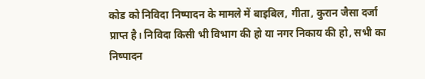कोड को निविदा निष्पादन के मामले में बाइबिल, गीता, कुरान जैसा दर्जा प्राप्त है। निविदा किसी भी विभाग की हो या नगर निकाय की हो, सभी का निष्पादन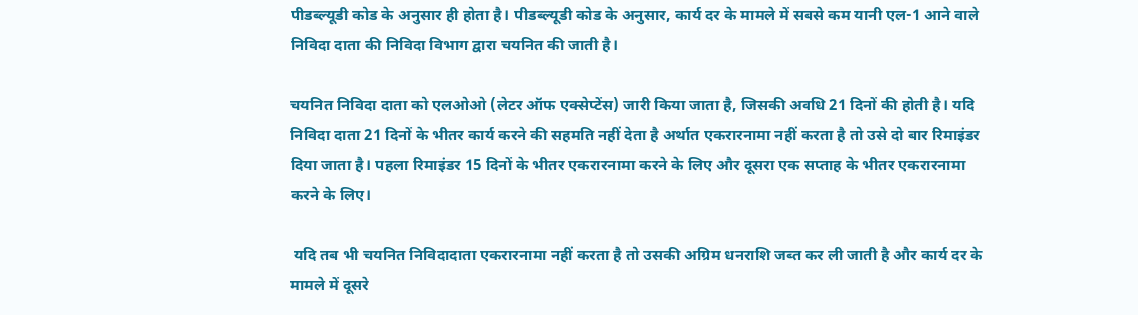पीडब्ल्यूडी कोड के अनुसार ही होता है। पीडब्ल्यूडी कोड के अनुसार, कार्य दर के मामले में सबसे कम यानी एल-1 आने वाले निविदा दाता की निविदा विभाग द्वारा चयनित की जाती है।

चयनित निविदा दाता को एलओओ (लेटर ऑफ एक्सेप्टेंस) जारी किया जाता है, जिसकी अवधि 21 दिनों की होती है। यदि निविदा दाता 21 दिनों के भीतर कार्य करने की सहमति नहीं देता है अर्थात एकरारनामा नहीं करता है तो उसे दो बार रिमाइंडर दिया जाता है। पहला रिमाइंडर 15 दिनों के भीतर एकरारनामा करने के लिए और दूसरा एक सप्ताह के भीतर एकरारनामा करने के लिए।

 यदि तब भी चयनित निविदादाता एकरारनामा नहीं करता है तो उसकी अग्रिम धनराशि जब्त कर ली जाती है और कार्य दर के मामले में दूसरे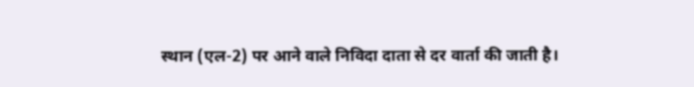स्थान (एल-2) पर आने वाले निविदा दाता से दर वार्ता की जाती है।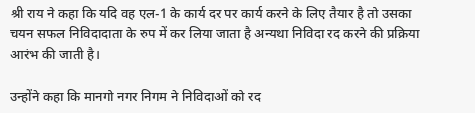श्री राय ने कहा कि यदि वह एल-1 के कार्य दर पर कार्य करने के लिए तैयार है तो उसका चयन सफल निविदादाता के रुप में कर लिया जाता है अन्यथा निविदा रद करने की प्रक्रिया आरंभ की जाती है।

उन्होंने कहा कि मानगो नगर निगम ने निविदाओं को रद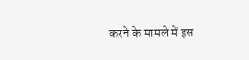करने के मामले में इस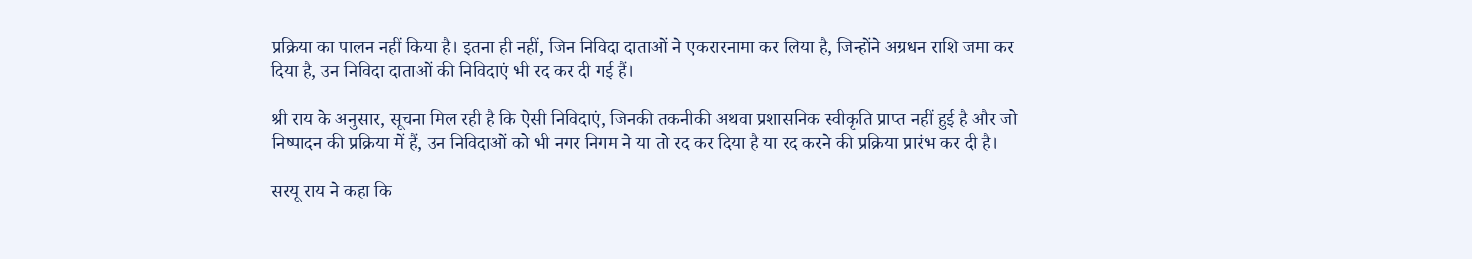प्रक्रिया का पालन नहीं किया है। इतना ही नहीं, जिन निविदा दाताओं ने एकरारनामा कर लिया है, जिन्होंने अग्रधन राशि जमा कर दिया है, उन निविदा दाताओं की निविदाएं भी रद कर दी गई हैं।

श्री राय के अनुसार, सूचना मिल रही है कि ऐसी निविदाएं, जिनकी तकनीकी अथवा प्रशासनिक स्वीकृति प्राप्त नहीं हुई है और जो निष्पादन की प्रक्रिया में हैं, उन निविदाओं को भी नगर निगम ने या तो रद कर दिया है या रद करने की प्रक्रिया प्रारंभ कर दी है।

सरयू राय ने कहा कि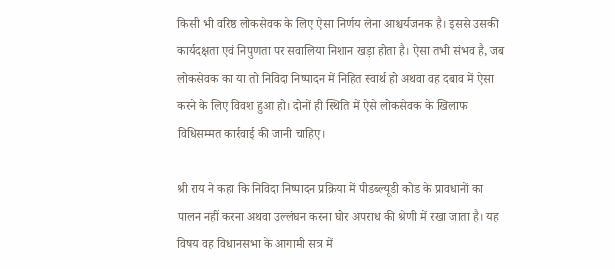किसी भी वरिष्ठ लोकसेवक के लिए ऐसा निर्णय लेना आश्चर्यजनक है। इससे उसकी कार्यदक्षता एवं निपुणता पर सवालिया निशान खड़ा होता है। ऐसा तभी संभव है, जब लोकसेवक का या तो निविदा निष्पादन में निहित स्वार्थ हो अथवा वह दबाव में ऐसा करने के लिए विवश हुआ हो। दोनों ही स्थिति में ऐसे लोकसेवक के खिलाफ विधिसम्मत कार्रवाई की जानी चाहिए।

श्री राय ने कहा कि निविदा निष्पादन प्रक्रिया में पीडब्ल्यूडी कोड के प्रावधानों का पालन नहीं करना अथवा उल्लंघन करना घोर अपराध की श्रेणी में रखा जाता है। यह विषय वह विधानसभा के आगामी सत्र में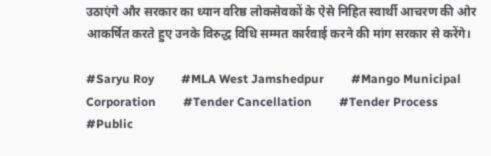उठाएंगे और सरकार का ध्यान वरिष्ठ लोकसेवकों के ऐसे निहित स्वार्थी आचरण की ओर आकर्षित करते हुए उनके विरुद्ध विधि सम्मत कार्रवाई करने की मांग सरकार से करेंगे।

#Saryu Roy         #MLA West Jamshedpur         #Mango Municipal Corporation         #Tender Cancellation         #Tender Process         #Public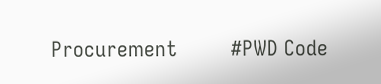Procurement         #PWD Code